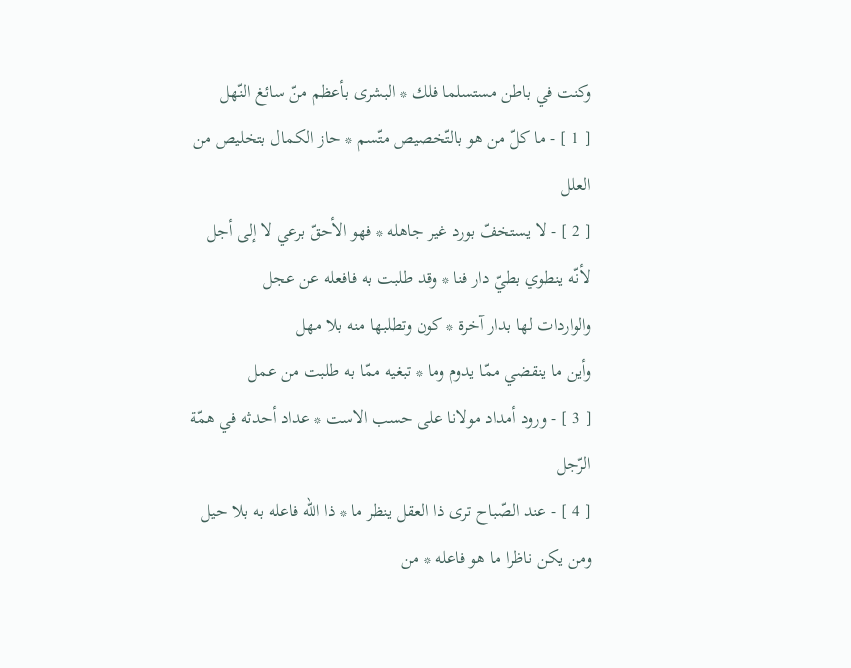وكنت في باطن مستسلما فلك * البشرى بأعظم منّ سائغ النّهل
[ 1 ] - ما كلّ من هو بالتّخصيص متّسم * حاز الكمال بتخليص من العلل
[ 2 ] - لا يستخفّ بورد غير جاهله * فهو الأحقّ برعي لا إلى أجل
لأنّه ينطوي بطيّ دار فنا * وقد طلبت به فافعله عن عجل
والواردات لها بدار آخرة * كون وتطلبها منه بلا مهل
وأين ما ينقضي ممّا يدوم وما * تبغيه ممّا به طلبت من عمل
[ 3 ] - ورود أمداد مولانا على حسب الاست * عداد أحدثه في همّة الرّجل
[ 4 ] - عند الصّباح ترى ذا العقل ينظر ما * ذا اللّه فاعله به بلا حيل
ومن يكن ناظرا ما هو فاعله * من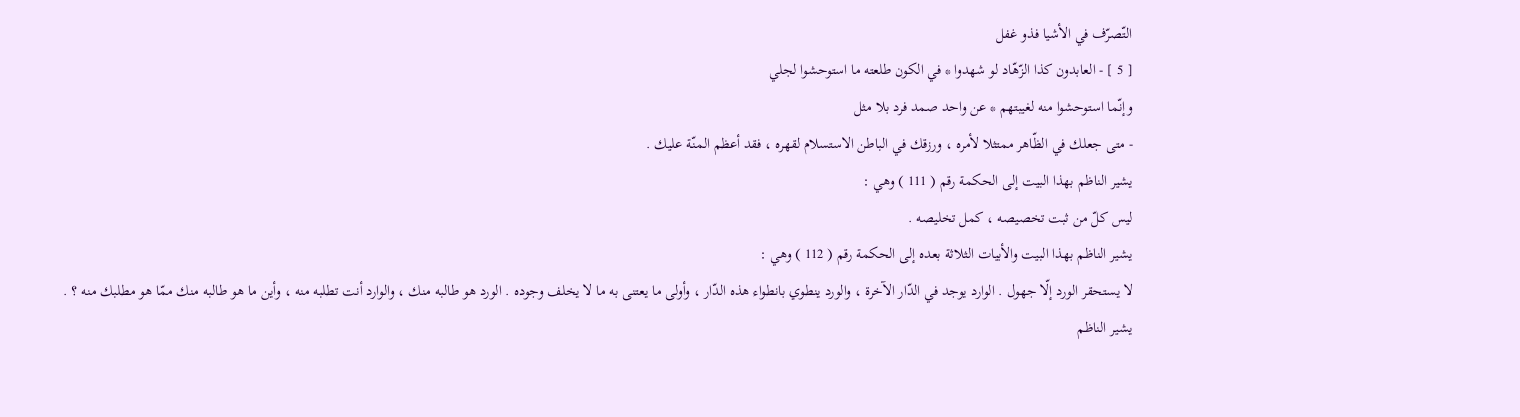التّصرّف في الأشيا فذو غفل
[ 5 ] - العابدون كذا الزّهّاد لو شهدوا * في الكون طلعته ما استوحشوا لجلي
وإنّما استوحشوا منه لغيبتهم * عن واحد صمد فرد بلا مثل
- متى جعلك في الظّاهر ممتثلا لأمره ، ورزقك في الباطن الاستسلام لقهره ، فقد أعظم المنّة عليك .
يشير الناظم بهذا البيت إلى الحكمة رقم ( 111 ) وهي :
ليس كلّ من ثبت تخصيصه ، كمل تخليصه .
يشير الناظم بهذا البيت والأبيات الثلاثة بعده إلى الحكمة رقم ( 112 ) وهي :
لا يستحقر الورد إلّا جهول . الوارد يوجد في الدّار الآخرة ، والورد ينطوي بانطواء هذه الدّار ، وأولى ما يعتنى به ما لا يخلف وجوده . الورد هو طالبه منك ، والوارد أنت تطلبه منه ، وأين ما هو طالبه منك ممّا هو مطلبك منه ؟ .
يشير الناظم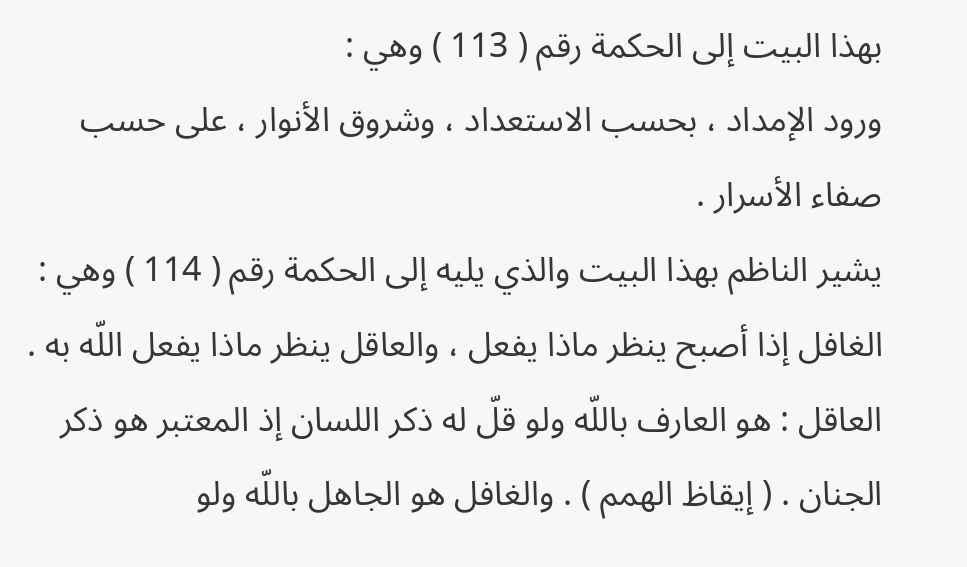بهذا البيت إلى الحكمة رقم ( 113 ) وهي :
ورود الإمداد ، بحسب الاستعداد ، وشروق الأنوار ، على حسب صفاء الأسرار .
يشير الناظم بهذا البيت والذي يليه إلى الحكمة رقم ( 114 ) وهي :
الغافل إذا أصبح ينظر ماذا يفعل ، والعاقل ينظر ماذا يفعل اللّه به .
العاقل : هو العارف باللّه ولو قلّ له ذكر اللسان إذ المعتبر هو ذكر الجنان . ( إيقاظ الهمم ) . والغافل هو الجاهل باللّه ولو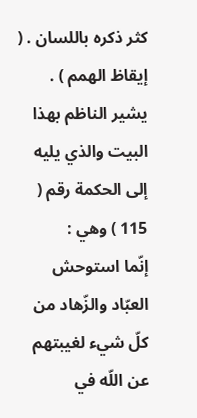كثر ذكره باللسان . ( إيقاظ الهمم ) .
يشير الناظم بهذا البيت والذي يليه إلى الحكمة رقم ( 115 ) وهي :
إنّما استوحش العبّاد والزّهاد من كلّ شيء لغيبتهم عن اللّه في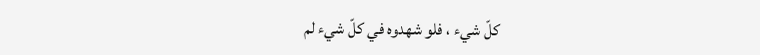كلّ شيء ، فلو شهدوه في كلّ شيء لم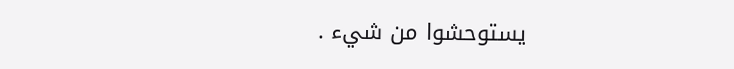يستوحشوا من شيء .